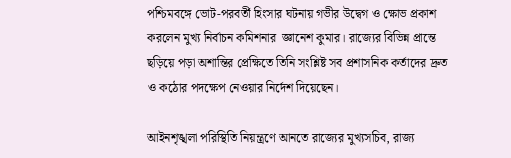পশ্চিমবঙ্গে ভোট-পরবর্তী হিংসার ঘটনায় গভীর উদ্বেগ ও ক্ষোভ প্রকাশ করলেন মুখ্য নির্বাচন কমিশনার  জ্ঞানেশ কুমার। রাজ্যের বিভিন্ন প্রান্তে ছড়িয়ে পড়া অশান্তির প্রেক্ষিতে তিনি সংশ্লিষ্ট সব প্রশাসনিক কর্তাদের দ্রুত ও কঠোর পদক্ষেপ নেওয়ার নির্দেশ দিয়েছেন।

আইনশৃঙ্খলা পরিস্থিতি নিয়ন্ত্রণে আনতে রাজ্যের মুখ্যসচিব, রাজ্য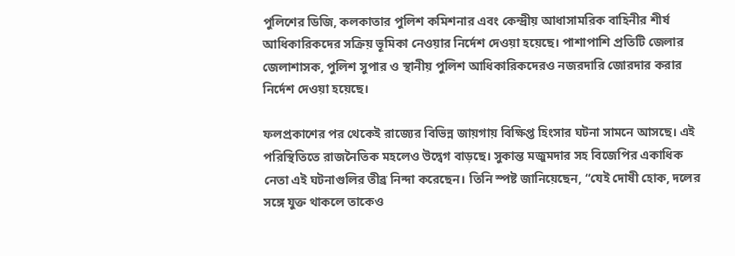পুলিশের ডিজি, কলকাতার পুলিশ কমিশনার এবং কেন্দ্রীয় আধাসামরিক বাহিনীর শীর্ষ আধিকারিকদের সক্রিয় ভূমিকা নেওয়ার নির্দেশ দেওয়া হয়েছে। পাশাপাশি প্রতিটি জেলার জেলাশাসক, পুলিশ সুপার ও স্থানীয় পুলিশ আধিকারিকদেরও নজরদারি জোরদার করার নির্দেশ দেওয়া হয়েছে।

ফলপ্রকাশের পর থেকেই রাজ্যের বিভিন্ন জায়গায় বিক্ষিপ্ত হিংসার ঘটনা সামনে আসছে। এই পরিস্থিতিতে রাজনৈতিক মহলেও উদ্বেগ বাড়ছে। সুকান্ত মজুমদার সহ বিজেপির একাধিক নেতা এই ঘটনাগুলির তীব্র নিন্দা করেছেন। তিনি স্পষ্ট জানিয়েছেন, “যেই দোষী হোক, দলের সঙ্গে যুক্ত থাকলে তাকেও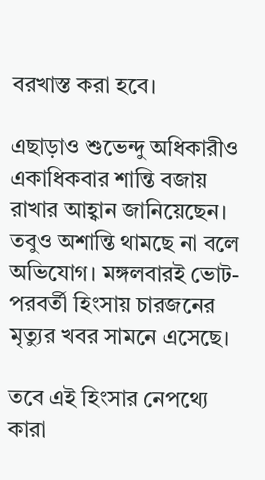বরখাস্ত করা হবে।

এছাড়াও শুভেন্দু অধিকারীও একাধিকবার শান্তি বজায় রাখার আহ্বান জানিয়েছেন। তবুও অশান্তি থামছে না বলে অভিযোগ। মঙ্গলবারই ভোট-পরবর্তী হিংসায় চারজনের মৃত্যুর খবর সামনে এসেছে।

তবে এই হিংসার নেপথ্যে কারা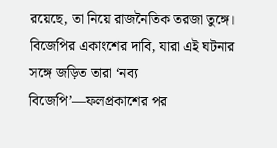রয়েছে, তা নিয়ে রাজনৈতিক তরজা তুঙ্গে। বিজেপির একাংশের দাবি, যারা এই ঘটনার সঙ্গে জড়িত তারা ‘নব্য বিজেপি’—ফলপ্রকাশের পর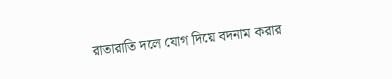রাতারাতি দলে যোগ দিয়ে বদনাম করার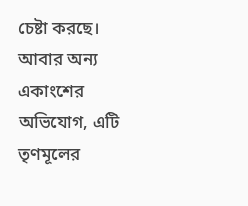চেষ্টা করছে। আবার অন্য একাংশের অভিযোগ, এটি তৃণমূলের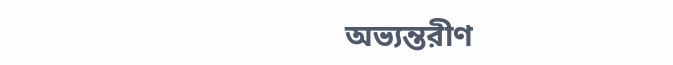অভ্যন্তরীণ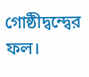গোষ্ঠীদ্বন্দ্বের ফল।